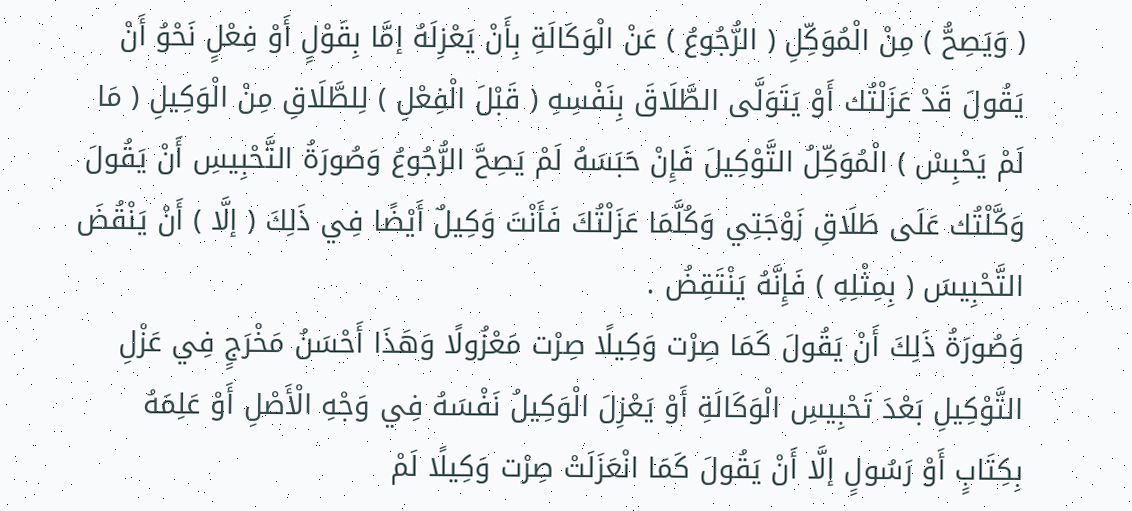( وَيَصِحُّ ) مِنْ الْمُوَكِّلِ ( الرُّجُوعُ ) عَنْ الْوَكَالَةِ بِأَنْ يَعْزِلَهُ إمَّا بِقَوْلٍ أَوْ فِعْلٍ نَحْوُ أَنْ يَقُولَ قَدْ عَزَلْتُك أَوْ يَتَوَلَّى الطَّلَاقَ بِنَفْسِهِ ( قَبْلَ الْفِعْلِ ) لِلطَّلَاقِ مِنْ الْوَكِيلِ ( مَا لَمْ يَحْبِسْ ) الْمُوَكِّلُ التَّوْكِيلَ فَإِنْ حَبَسَهُ لَمْ يَصِحَّ الرُّجُوعُ وَصُورَةُ التَّحْبِيسِ أَنْ يَقُولَ وَكَّلْتُك عَلَى طَلَاقِ زَوْجَتِي وَكُلَّمَا عَزَلْتُكَ فَأَنْتَ وَكِيلٌ أَيْضًا فِي ذَلِكَ ( إلَّا ) أَنْ يَنْقُضَ التَّحْبِيسَ ( بِمِثْلِهِ ) فَإِنَّهُ يَنْتَقِضُ .
وَصُورَةُ ذَلِكَ أَنْ يَقُولَ كَمَا صِرْت وَكِيلًا صِرْت مَعْزُولًا وَهَذَا أَحْسَنُ مَخْرَجٍ فِي عَزْلِ التَّوْكِيلِ بَعْدَ تَحْبِيسِ الْوَكَالَةِ أَوْ يَعْزِلَ الْوَكِيلُ نَفْسَهُ فِي وَجْهِ الْأَصْلِ أَوْ عَلِمَهُ بِكِتَابٍ أَوْ رَسُولٍ إلَّا أَنْ يَقُولَ كَمَا انْعَزَلَتْ صِرْت وَكِيلًا لَمْ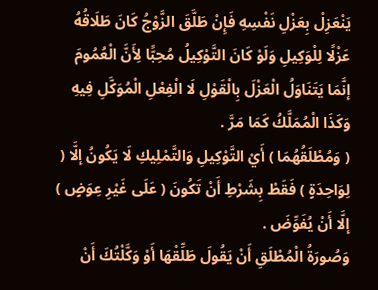يَنْعَزِلْ بِعَزْلِ نَفْسِهِ فَإِنْ طَلَّقَ الزَّوْجُ كَانَ طَلَاقُهُ عَزْلًا لِلْوَكِيلِ وَلَوْ كَانَ التَّوْكِيلُ مُحِبًّا لِأَنَّ الْعُمُومَ إنَّمَا يَتَنَاوَلُ الْعَزْلَ بِالْقَوْلِ لَا الْفِعْلِ الْمُوَكَّلِ فِيهِ وَكَذَا الْمُمَلَّكُ كَمَا مَرَّ .
( وَمُطْلَقُهُمَا ) أَيْ التَّوْكِيلِ وَالتَّمْلِيكِ لَا يَكُونُ إلَّا ( لِوَاحِدَةٍ ) فَقَطْ بِشَرْطِ أَنْ تَكُونَ ( عَلَى غَيْرِ عِوَضٍ ) إلَّا أَنْ يُفَوِّضَ .
وَصُورَةُ الْمُطْلَقِ أَنْ يَقُولَ طَلِّقْهَا أَوْ وَكَّلْتُكَ أَنْ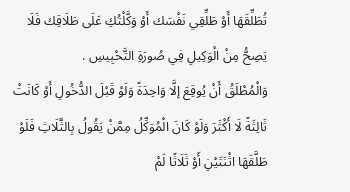تُطَلِّقَهَا أَوْ طَلِّقِي نَفْسَك أَوْ وَكَّلْتُكِ عَلَى طَلَاقِك فَلَا يَصِحُّ مِنْ الْوَكِيلِ فِي صُورَةِ التَّحْبِيسِ .
وَالْمُطْلَقُ أَنْ يُوقِعَ إلَّا وَاحِدَةً وَلَوْ قَبْلَ الدُّخُولِ أَوْ كَانَتْ ثَالِثَةً لَا أَكْثَرَ وَلَوْ كَانَ الْمُوَكِّلُ مِمَّنْ يَقُولُ بِالثَّلَاثِ فَلَوْ طَلَّقَهَا اثْنَتَيْنِ أَوْ ثَلَاثًا لَمْ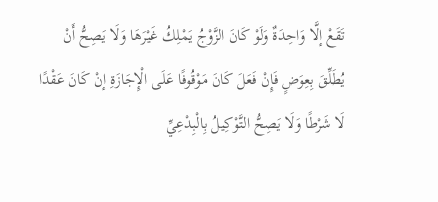تَقَعْ إلَّا وَاحِدَةٌ وَلَوْ كَانَ الزَّوْجُ يَمْلِكُ غَيْرَهَا وَلَا يَصِحُّ أَنْ يُطَلِّقَ بِعِوَضٍ فَإِنْ فَعَلَ كَانَ مَوْقُوفًا عَلَى الْإِجَازَةِ إنْ كَانَ عَقْدًا لَا شَرْطًا وَلَا يَصِحُّ التَّوْكِيلُ بِالْبِدْعِيِّ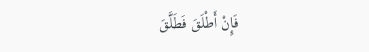فَإِنْ أَطْلَقَ فَطَلَّقَ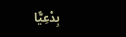بِدْعِيًّا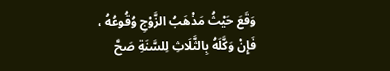وَقَعَ حَيْثُ مَذْهَبُ الزَّوْجِ وُقُوعُهُ ، فَإِنْ وَكَّلَهُ بِالثَّلَاثِ لِلسَّنَةِ صَحَّ